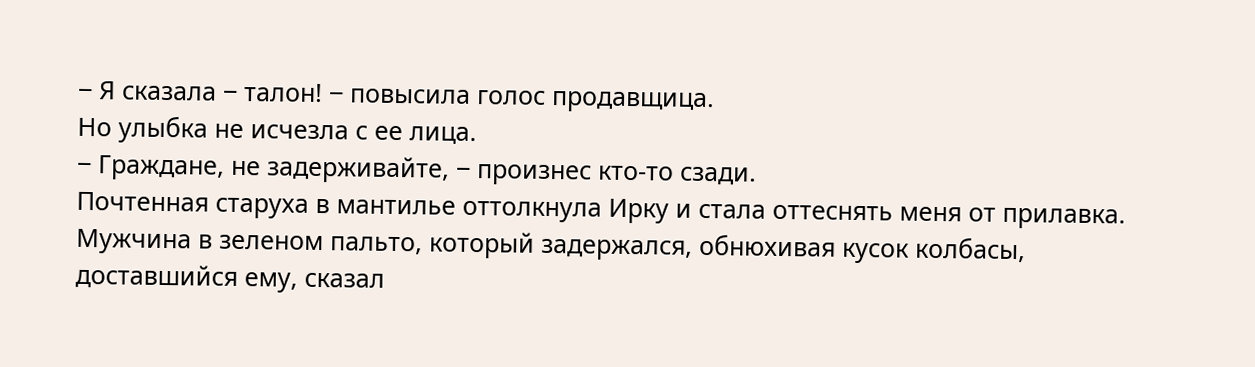‒ Я сказала ‒ талон! ‒ повысила голос продавщица.
Но улыбка не исчезла с ее лица.
‒ Граждане, не задерживайте, ‒ произнес кто-то сзади.
Почтенная старуха в мантилье оттолкнула Ирку и стала оттеснять меня от прилавка.
Мужчина в зеленом пальто, который задержался, обнюхивая кусок колбасы, доставшийся ему, сказал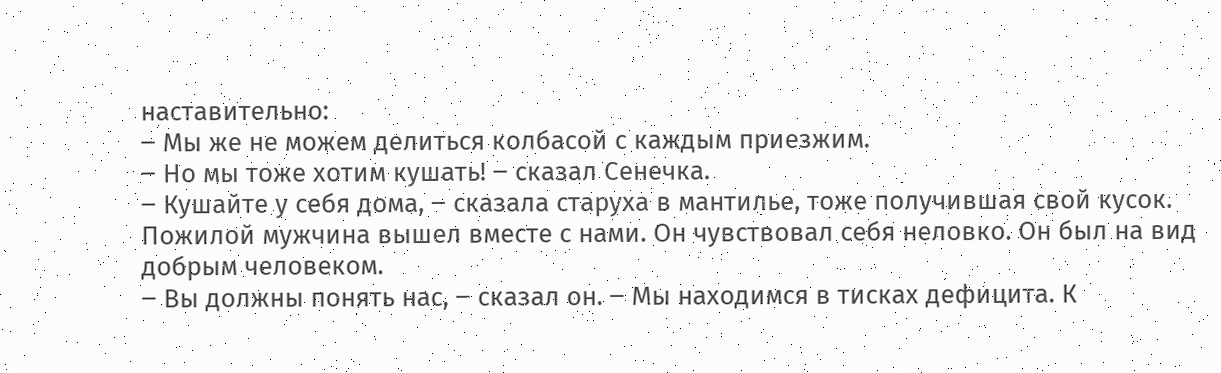наставительно:
‒ Мы же не можем делиться колбасой с каждым приезжим.
‒ Но мы тоже хотим кушать! ‒ сказал Сенечка.
‒ Кушайте у себя дома, ‒ сказала старуха в мантилье, тоже получившая свой кусок.
Пожилой мужчина вышел вместе с нами. Он чувствовал себя неловко. Он был на вид добрым человеком.
‒ Вы должны понять нас, ‒ сказал он. ‒ Мы находимся в тисках дефицита. К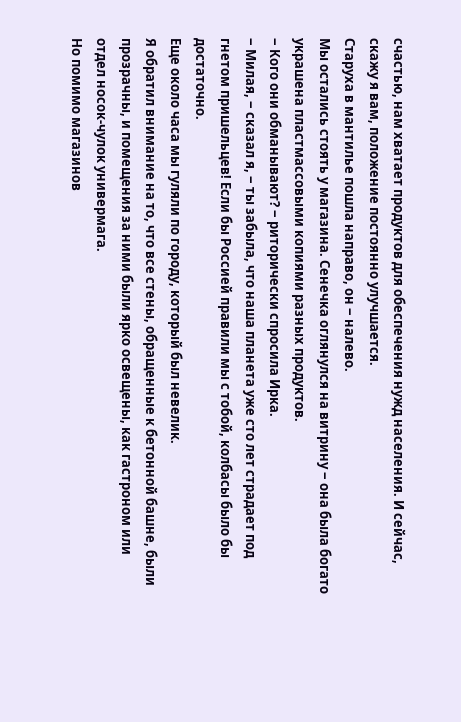счастью, нам хватает продуктов для обеспечения нужд населения. И сейчас, скажу я вам, положение постоянно улучшается.
Старуха в мантилье пошла направо, он ‒ налево.
Мы остались стоять у магазина. Сенечка оглянулся на витрину ‒ она была богато украшена пластмассовыми копиями разных продуктов.
‒ Кого они обманывают? ‒ риторически спросила Ирка.
‒ Милая, ‒ сказал я, ‒ ты забыла, что наша планета уже сто лет страдает под гнетом пришельцев! Если бы Россией правили мы с тобой, колбасы было бы достаточно.
Еще около часа мы гуляли по городу, который был невелик.
Я обратил внимание на то, что все стены, обращенные к бетонной башне, были прозрачны, и помещения за ними были ярко освещены, как гастроном или отдел носок-чулок универмага.
Но помимо магазинов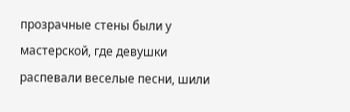прозрачные стены были у мастерской, где девушки распевали веселые песни, шили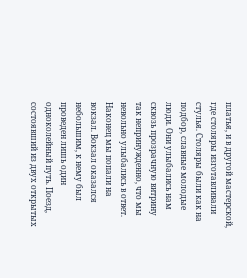платья, и в другой мастерской, где столяры изготавливали стулья. Столяры были как на подбор, славные молодые люди. Они улыбались нам сквозь прозрачную витрину так непринужденно, что мы невольно улыбались в ответ.
Наконец мы попали на вокзал. Вокзал оказался небольшим, к нему был проведен лишь один одноколейный путь. Поезд, состоявший из двух открытых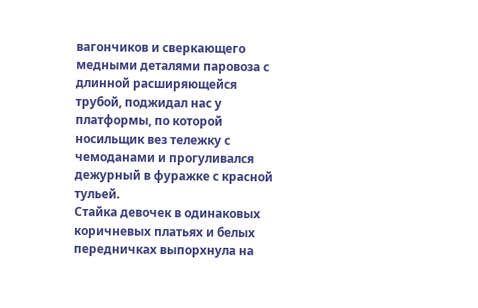вагончиков и сверкающего медными деталями паровоза с длинной расширяющейся трубой, поджидал нас у платформы, по которой носильщик вез тележку с чемоданами и прогуливался дежурный в фуражке с красной тульей.
Стайка девочек в одинаковых коричневых платьях и белых передничках выпорхнула на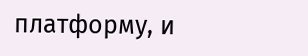платформу, и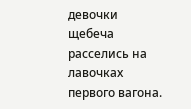девочки щебеча расселись на лавочках первого вагона.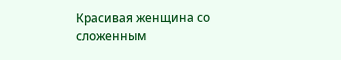Красивая женщина со сложенным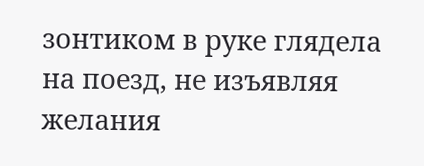зонтиком в руке глядела на поезд, не изъявляя желания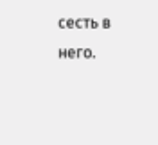сесть в него.